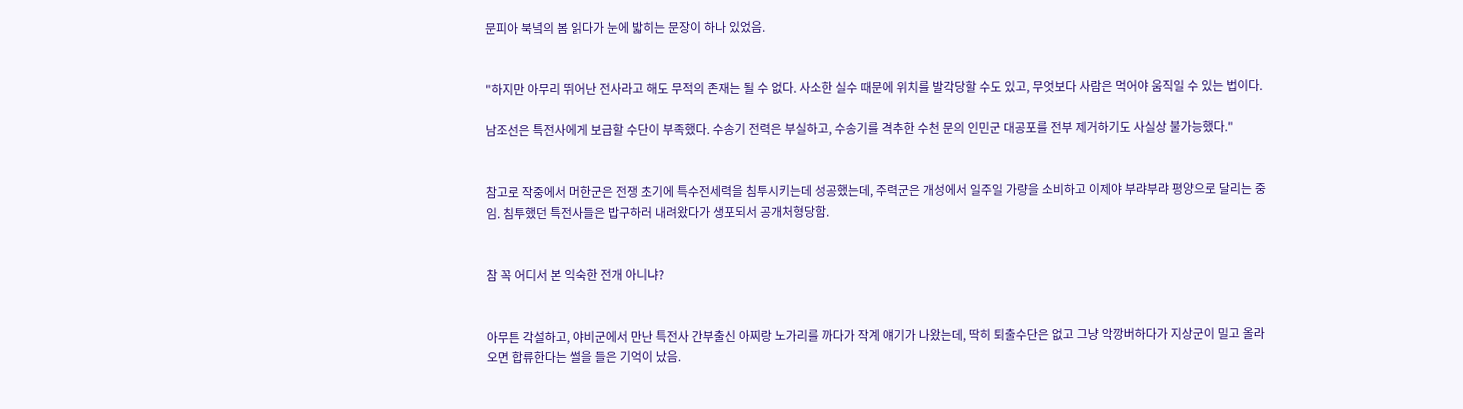문피아 북녘의 봄 읽다가 눈에 밟히는 문장이 하나 있었음.


"하지만 아무리 뛰어난 전사라고 해도 무적의 존재는 될 수 없다. 사소한 실수 때문에 위치를 발각당할 수도 있고, 무엇보다 사람은 먹어야 움직일 수 있는 법이다.

남조선은 특전사에게 보급할 수단이 부족했다. 수송기 전력은 부실하고, 수송기를 격추한 수천 문의 인민군 대공포를 전부 제거하기도 사실상 불가능했다."


참고로 작중에서 머한군은 전쟁 초기에 특수전세력을 침투시키는데 성공했는데, 주력군은 개성에서 일주일 가량을 소비하고 이제야 부랴부랴 평양으로 달리는 중임. 침투했던 특전사들은 밥구하러 내려왔다가 생포되서 공개처형당함.


참 꼭 어디서 본 익숙한 전개 아니냐?


아무튼 각설하고, 야비군에서 만난 특전사 간부출신 아찌랑 노가리를 까다가 작계 얘기가 나왔는데, 딱히 퇴출수단은 없고 그냥 악깡버하다가 지상군이 밀고 올라오면 합류한다는 썰을 들은 기억이 났음.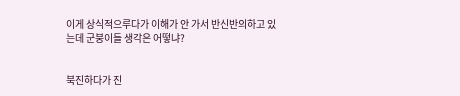이게 상식적으루다가 이해가 안 가서 반신반의하고 있는데 군붕이들 생각은 어떻냐?


북진하다가 진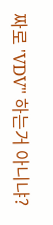짜로 'VDV" 하는거 아니냐?